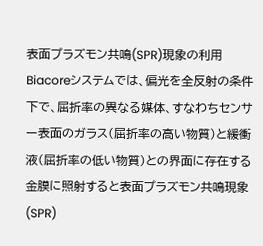表面プラズモン共鳴(SPR)現象の利用
Biacoreシステムでは、偏光を全反射の条件下で、屈折率の異なる媒体、すなわちセンサー表面のガラス(屈折率の高い物質)と緩衝液(屈折率の低い物質)との界面に存在する金膜に照射すると表面プラズモン共鳴現象(SPR)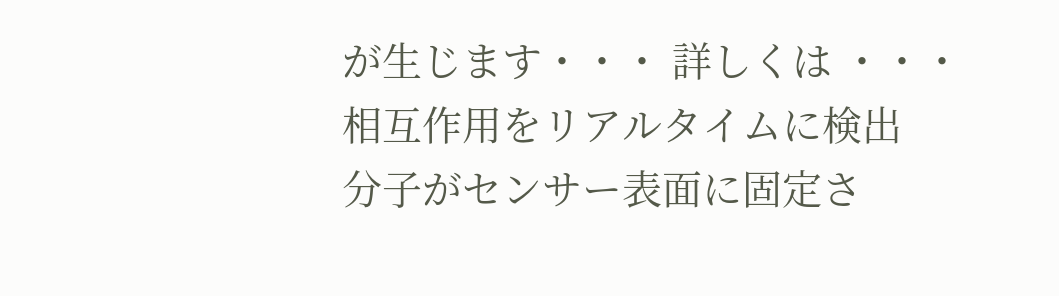が生じます・・・ 詳しくは ・・・
相互作用をリアルタイムに検出
分子がセンサー表面に固定さ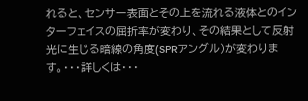れると、センサー表面とその上を流れる液体とのインターフェイスの屈折率が変わり、その結果として反射光に生じる暗線の角度(SPRアングル)が変わります。・・・詳しくは・・・